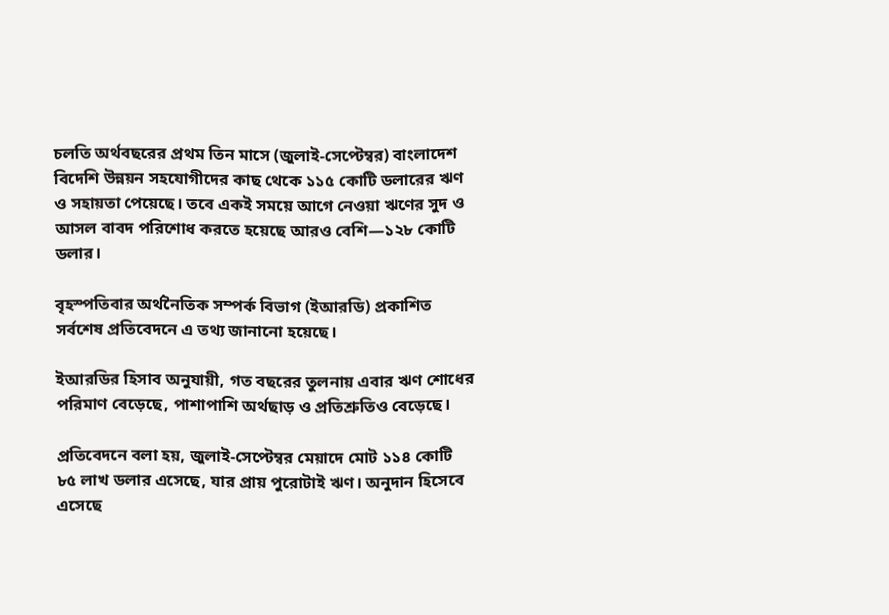চলতি অর্থবছরের প্রথম তিন মাসে (জুলাই-সেপ্টেম্বর) বাংলাদেশ বিদেশি উন্নয়ন সহযোগীদের কাছ থেকে ১১৫ কোটি ডলারের ঋণ ও সহায়তা পেয়েছে। তবে একই সময়ে আগে নেওয়া ঋণের সুদ ও আসল বাবদ পরিশোধ করতে হয়েছে আরও বেশি—১২৮ কোটি ডলার।

বৃহস্পতিবার অর্থনৈতিক সম্পর্ক বিভাগ (ইআরডি) প্রকাশিত সর্বশেষ প্রতিবেদনে এ তথ্য জানানো হয়েছে।

ইআরডির হিসাব অনুযায়ী, গত বছরের তুলনায় এবার ঋণ শোধের পরিমাণ বেড়েছে, পাশাপাশি অর্থছাড় ও প্রতিশ্রুতিও বেড়েছে।

প্রতিবেদনে বলা হয়, জুলাই-সেপ্টেম্বর মেয়াদে মোট ১১৪ কোটি ৮৫ লাখ ডলার এসেছে, যার প্রায় পুরোটাই ঋণ। অনুদান হিসেবে এসেছে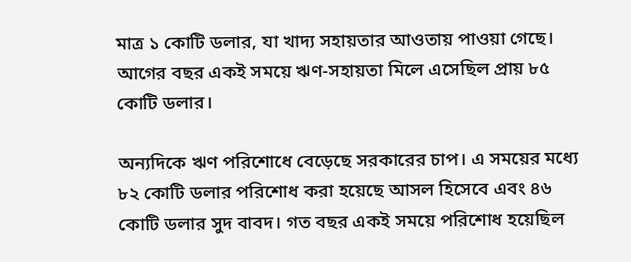মাত্র ১ কোটি ডলার, যা খাদ্য সহায়তার আওতায় পাওয়া গেছে। আগের বছর একই সময়ে ঋণ-সহায়তা মিলে এসেছিল প্রায় ৮৫ কোটি ডলার।

অন্যদিকে ঋণ পরিশোধে বেড়েছে সরকারের চাপ। এ সময়ের মধ্যে ৮২ কোটি ডলার পরিশোধ করা হয়েছে আসল হিসেবে এবং ৪৬ কোটি ডলার সুদ বাবদ। গত বছর একই সময়ে পরিশোধ হয়েছিল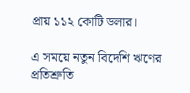প্রায় ১১২ কোটি ডলার।

এ সময়ে নতুন বিদেশি ঋণের প্রতিশ্রুতি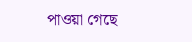পাওয়া গেছে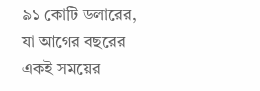৯১ কোটি ডলারের, যা আগের বছরের একই সময়ের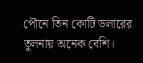পৌনে তিন কোটি ডলারের তুলনায় অনেক বেশি।